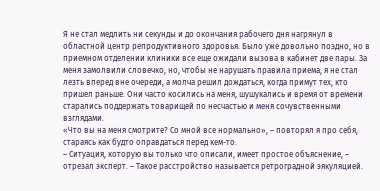Я не стал медлить ни секунды и до окончания рабочего дня нагрянул в областной центр репродуктивного здоровья. Было уже довольно поздно, но в приемном отделении клиники все еще ожидали вызова в кабинет две пары. За меня замолвили словечко, но, чтобы не нарушать правила приема, я не стал лезть вперед вне очереди, а молча решил дождаться, когда примут тех, кто пришел раньше. Они часто косились на меня, шушукались и время от времени старались поддержать товарищей по несчастью и меня сочувственными взглядами.
«Что вы на меня смотрите? Со мной все нормально», – повторял я про себя, стараясь как будто оправдаться перед кем-то.
– Ситуация, которую вы только что описали, имеет простое объяснение, – отрезал эксперт. – Такое расстройство называется ретроградной эякуляцией.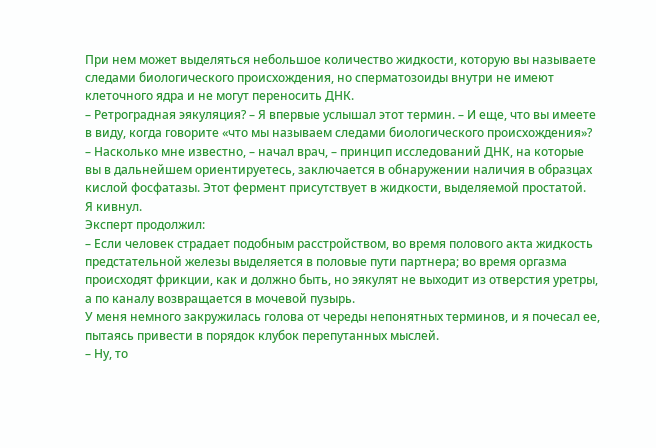При нем может выделяться небольшое количество жидкости, которую вы называете следами биологического происхождения, но сперматозоиды внутри не имеют клеточного ядра и не могут переносить ДНК.
– Ретроградная эякуляция? – Я впервые услышал этот термин. – И еще, что вы имеете в виду, когда говорите «что мы называем следами биологического происхождения»?
– Насколько мне известно, – начал врач, – принцип исследований ДНК, на которые вы в дальнейшем ориентируетесь, заключается в обнаружении наличия в образцах кислой фосфатазы. Этот фермент присутствует в жидкости, выделяемой простатой.
Я кивнул.
Эксперт продолжил:
– Если человек страдает подобным расстройством, во время полового акта жидкость предстательной железы выделяется в половые пути партнера; во время оргазма происходят фрикции, как и должно быть, но эякулят не выходит из отверстия уретры, а по каналу возвращается в мочевой пузырь.
У меня немного закружилась голова от череды непонятных терминов, и я почесал ее, пытаясь привести в порядок клубок перепутанных мыслей.
– Ну, то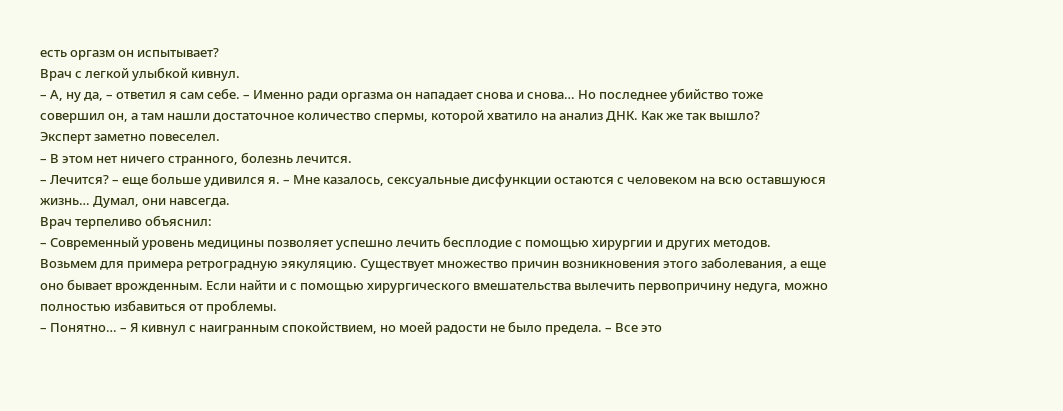есть оргазм он испытывает?
Врач с легкой улыбкой кивнул.
– А, ну да, – ответил я сам себе. – Именно ради оргазма он нападает снова и снова… Но последнее убийство тоже совершил он, а там нашли достаточное количество спермы, которой хватило на анализ ДНК. Как же так вышло?
Эксперт заметно повеселел.
– В этом нет ничего странного, болезнь лечится.
– Лечится? – еще больше удивился я. – Мне казалось, сексуальные дисфункции остаются с человеком на всю оставшуюся жизнь… Думал, они навсегда.
Врач терпеливо объяснил:
– Современный уровень медицины позволяет успешно лечить бесплодие с помощью хирургии и других методов. Возьмем для примера ретроградную эякуляцию. Существует множество причин возникновения этого заболевания, а еще оно бывает врожденным. Если найти и с помощью хирургического вмешательства вылечить первопричину недуга, можно полностью избавиться от проблемы.
– Понятно… – Я кивнул с наигранным спокойствием, но моей радости не было предела. – Все это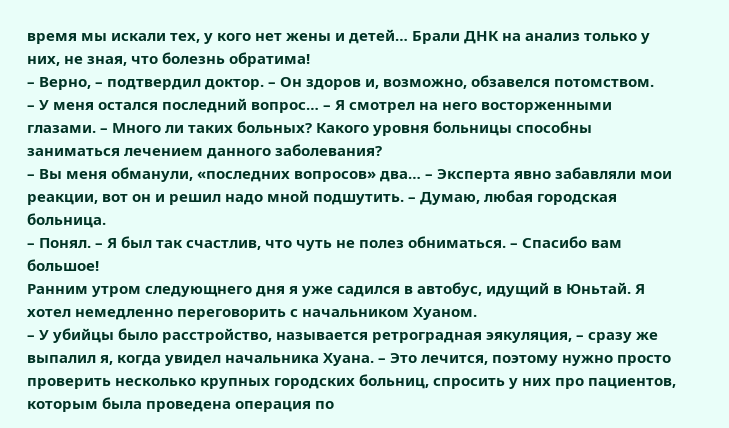время мы искали тех, у кого нет жены и детей… Брали ДНК на анализ только у них, не зная, что болезнь обратима!
– Верно, – подтвердил доктор. – Он здоров и, возможно, обзавелся потомством.
– У меня остался последний вопрос… – Я смотрел на него восторженными глазами. – Много ли таких больных? Какого уровня больницы способны заниматься лечением данного заболевания?
– Вы меня обманули, «последних вопросов» два… – Эксперта явно забавляли мои реакции, вот он и решил надо мной подшутить. – Думаю, любая городская больница.
– Понял. – Я был так счастлив, что чуть не полез обниматься. – Спасибо вам большое!
Ранним утром следующнего дня я уже садился в автобус, идущий в Юньтай. Я хотел немедленно переговорить с начальником Хуаном.
– У убийцы было расстройство, называется ретроградная эякуляция, – сразу же выпалил я, когда увидел начальника Хуана. – Это лечится, поэтому нужно просто проверить несколько крупных городских больниц, спросить у них про пациентов, которым была проведена операция по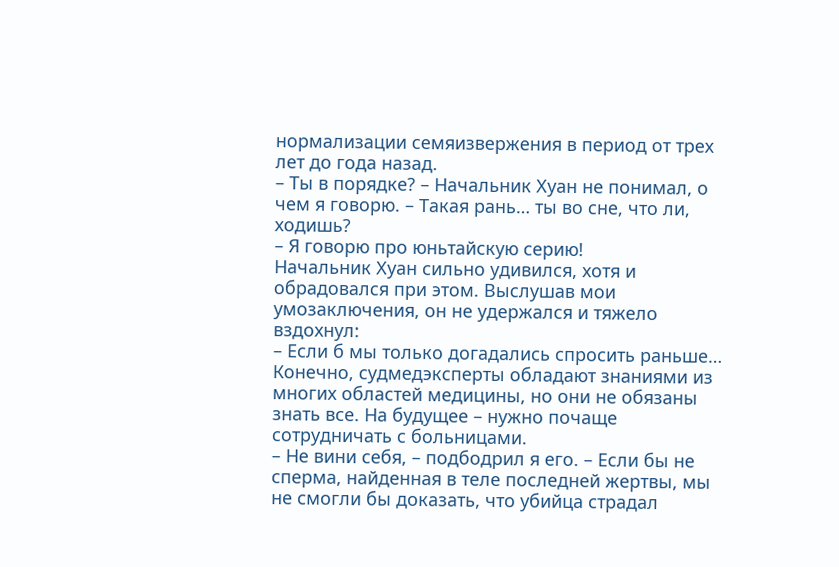нормализации семяизвержения в период от трех лет до года назад.
– Ты в порядке? – Начальник Хуан не понимал, о чем я говорю. – Такая рань… ты во сне, что ли, ходишь?
– Я говорю про юньтайскую серию!
Начальник Хуан сильно удивился, хотя и обрадовался при этом. Выслушав мои умозаключения, он не удержался и тяжело вздохнул:
– Если б мы только догадались спросить раньше… Конечно, судмедэксперты обладают знаниями из многих областей медицины, но они не обязаны знать все. На будущее – нужно почаще сотрудничать с больницами.
– Не вини себя, – подбодрил я его. – Если бы не сперма, найденная в теле последней жертвы, мы не смогли бы доказать, что убийца страдал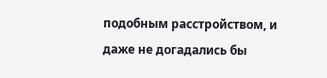подобным расстройством, и даже не догадались бы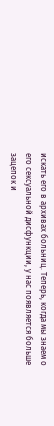искать его в архивах больниц. Теперь, когда мы знаем о его сексуальной дисфункции, у нас появляется больше зацепок и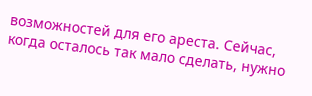возможностей для его ареста. Сейчас, когда осталось так мало сделать, нужно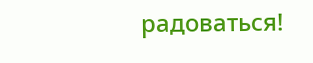радоваться!